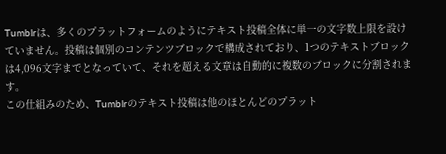Tumblrは、多くのプラットフォームのようにテキスト投稿全体に単一の文字数上限を設けていません。投稿は個別のコンテンツブロックで構成されており、1つのテキストブロックは4,096文字までとなっていて、それを超える文章は自動的に複数のブロックに分割されます。
この仕組みのため、Tumblrのテキスト投稿は他のほとんどのプラット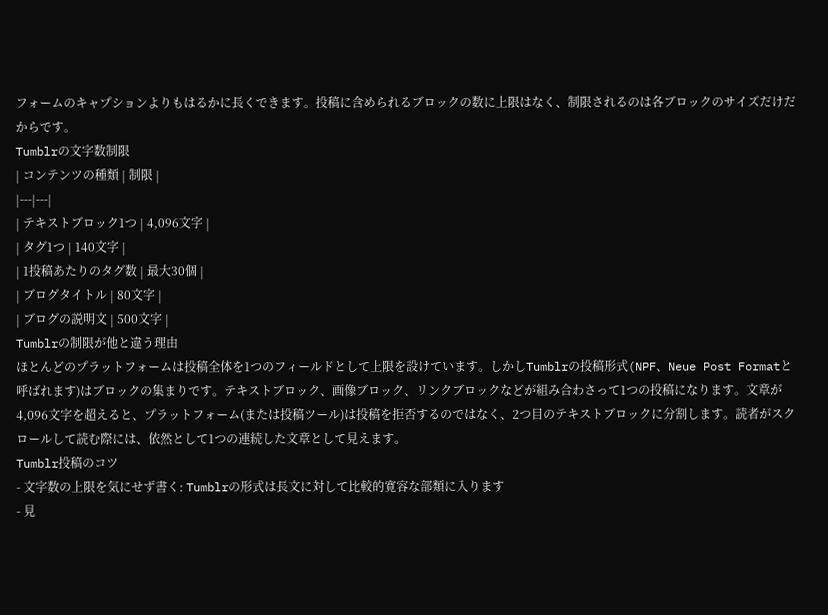フォームのキャプションよりもはるかに長くできます。投稿に含められるブロックの数に上限はなく、制限されるのは各ブロックのサイズだけだからです。
Tumblrの文字数制限
| コンテンツの種類 | 制限 |
|---|---|
| テキストブロック1つ | 4,096文字 |
| タグ1つ | 140文字 |
| 1投稿あたりのタグ数 | 最大30個 |
| ブログタイトル | 80文字 |
| ブログの説明文 | 500文字 |
Tumblrの制限が他と違う理由
ほとんどのプラットフォームは投稿全体を1つのフィールドとして上限を設けています。しかしTumblrの投稿形式(NPF、Neue Post Formatと呼ばれます)はブロックの集まりです。テキストブロック、画像ブロック、リンクブロックなどが組み合わさって1つの投稿になります。文章が4,096文字を超えると、プラットフォーム(または投稿ツール)は投稿を拒否するのではなく、2つ目のテキストブロックに分割します。読者がスクロールして読む際には、依然として1つの連続した文章として見えます。
Tumblr投稿のコツ
- 文字数の上限を気にせず書く: Tumblrの形式は長文に対して比較的寛容な部類に入ります
- 見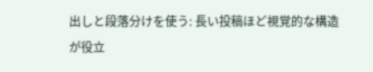出しと段落分けを使う: 長い投稿ほど視覚的な構造が役立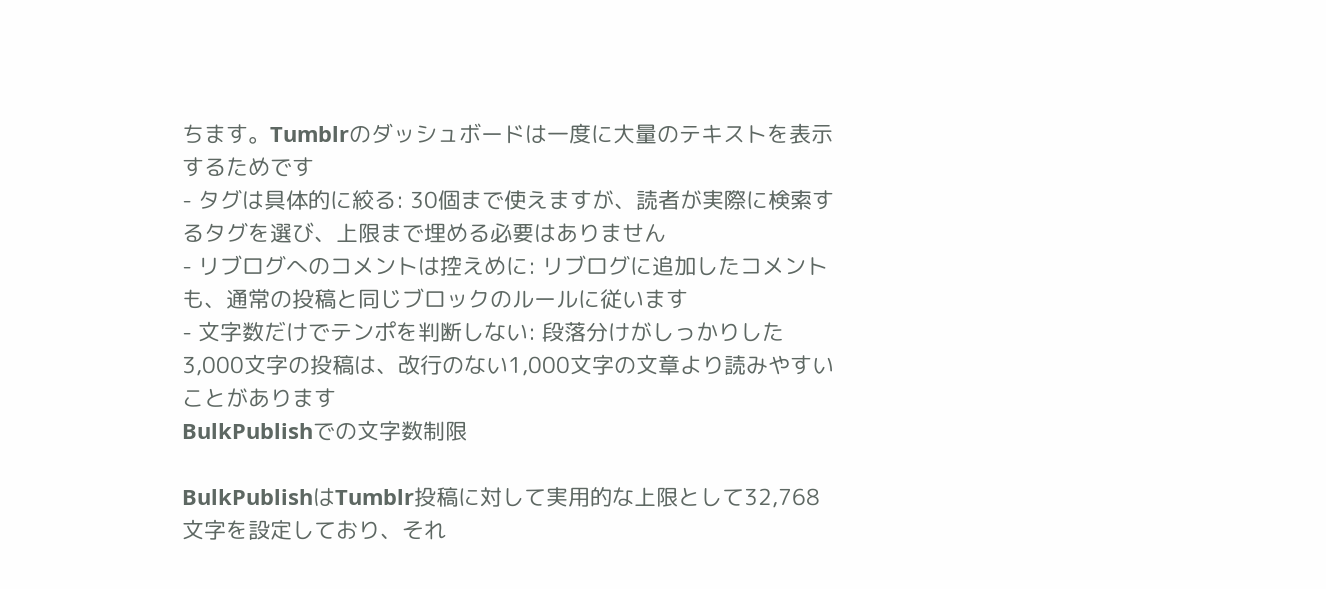ちます。Tumblrのダッシュボードは一度に大量のテキストを表示するためです
- タグは具体的に絞る: 30個まで使えますが、読者が実際に検索するタグを選び、上限まで埋める必要はありません
- リブログへのコメントは控えめに: リブログに追加したコメントも、通常の投稿と同じブロックのルールに従います
- 文字数だけでテンポを判断しない: 段落分けがしっかりした3,000文字の投稿は、改行のない1,000文字の文章より読みやすいことがあります
BulkPublishでの文字数制限

BulkPublishはTumblr投稿に対して実用的な上限として32,768文字を設定しており、それ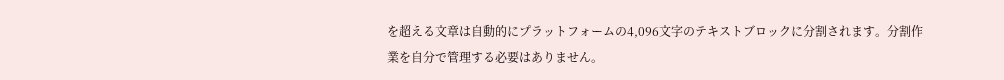を超える文章は自動的にプラットフォームの4,096文字のテキストブロックに分割されます。分割作業を自分で管理する必要はありません。